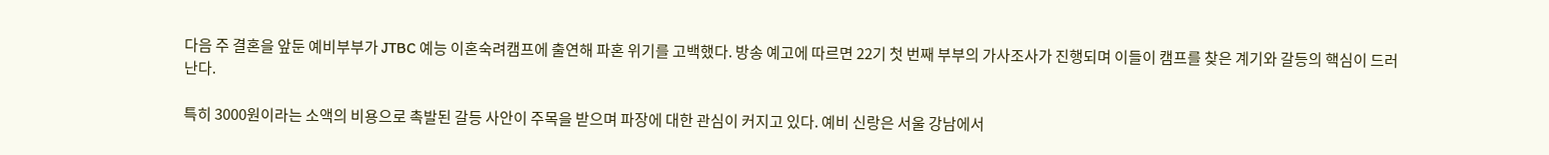다음 주 결혼을 앞둔 예비부부가 JTBC 예능 이혼숙려캠프에 출연해 파혼 위기를 고백했다. 방송 예고에 따르면 22기 첫 번째 부부의 가사조사가 진행되며 이들이 캠프를 찾은 계기와 갈등의 핵심이 드러난다.

특히 3000원이라는 소액의 비용으로 촉발된 갈등 사안이 주목을 받으며 파장에 대한 관심이 커지고 있다. 예비 신랑은 서울 강남에서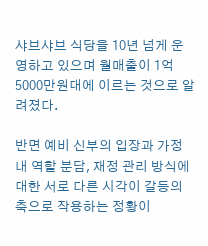샤브샤브 식당을 10년 넘게 운영하고 있으며 월매출이 1억5000만원대에 이르는 것으로 알려졌다.

반면 예비 신부의 입장과 가정 내 역할 분담, 재정 관리 방식에 대한 서로 다른 시각이 갈등의 축으로 작용하는 정황이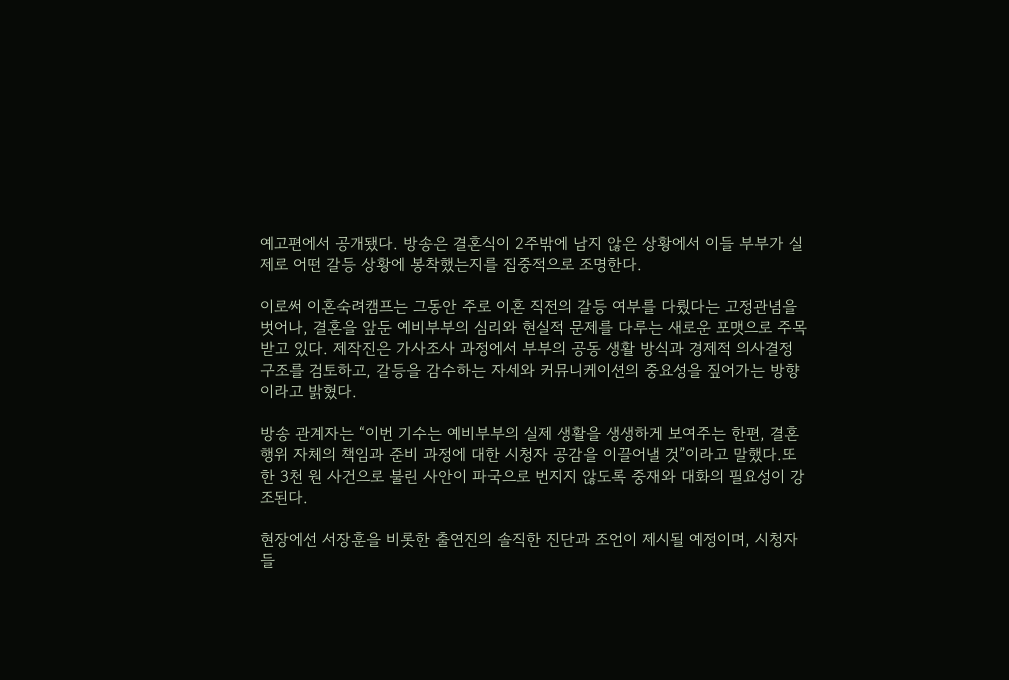예고편에서 공개됐다. 방송은 결혼식이 2주밖에 남지 않은 상황에서 이들 부부가 실제로 어떤 갈등 상황에 봉착했는지를 집중적으로 조명한다.

이로써 이혼숙려캠프는 그동안 주로 이혼 직전의 갈등 여부를 다뤘다는 고정관념을 벗어나, 결혼을 앞둔 예비부부의 심리와 현실적 문제를 다루는 새로운 포맷으로 주목받고 있다. 제작진은 가사조사 과정에서 부부의 공동 생활 방식과 경제적 의사결정 구조를 검토하고, 갈등을 감수하는 자세와 커뮤니케이션의 중요성을 짚어가는 방향이라고 밝혔다.

방송 관계자는 “이번 기수는 예비부부의 실제 생활을 생생하게 보여주는 한편, 결혼 행위 자체의 책임과 준비 과정에 대한 시청자 공감을 이끌어낼 것”이라고 말했다.또한 3천 원 사건으로 불린 사안이 파국으로 번지지 않도록 중재와 대화의 필요성이 강조된다.

현장에선 서장훈을 비롯한 출연진의 솔직한 진단과 조언이 제시될 예정이며, 시청자들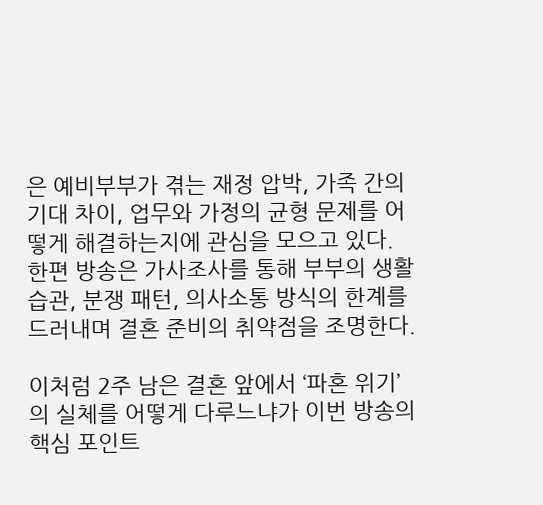은 예비부부가 겪는 재정 압박, 가족 간의 기대 차이, 업무와 가정의 균형 문제를 어떻게 해결하는지에 관심을 모으고 있다. 한편 방송은 가사조사를 통해 부부의 생활 습관, 분쟁 패턴, 의사소통 방식의 한계를 드러내며 결혼 준비의 취약점을 조명한다.

이처럼 2주 남은 결혼 앞에서 ‘파혼 위기’의 실체를 어떻게 다루느냐가 이번 방송의 핵심 포인트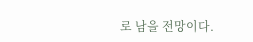로 남을 전망이다.